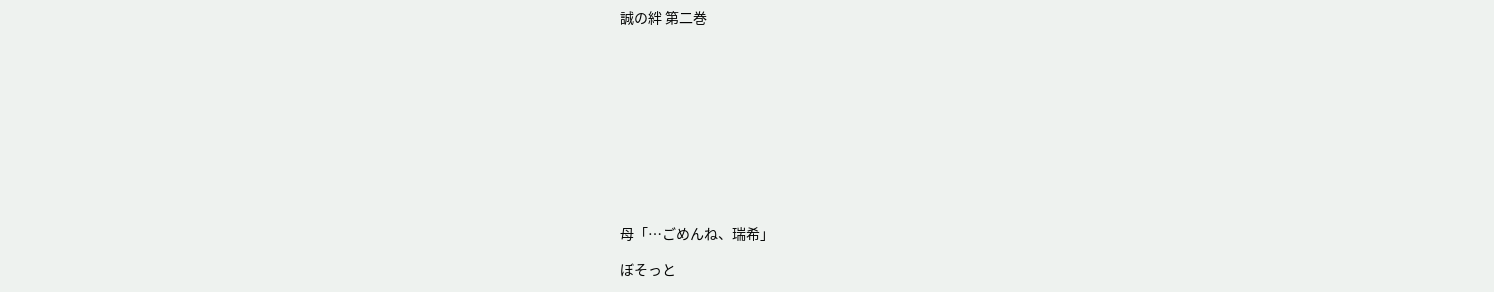誠の絆 第二巻











母「…ごめんね、瑞希」

ぼそっと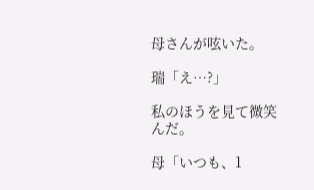母さんが呟いた。

瑞「え…?」

私のほうを見て微笑んだ。

母「いつも、1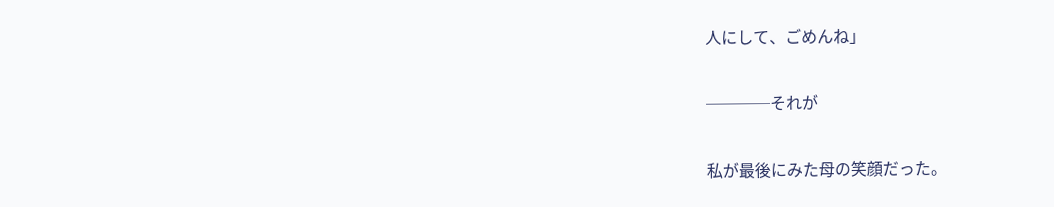人にして、ごめんね」

────それが

私が最後にみた母の笑顔だった。